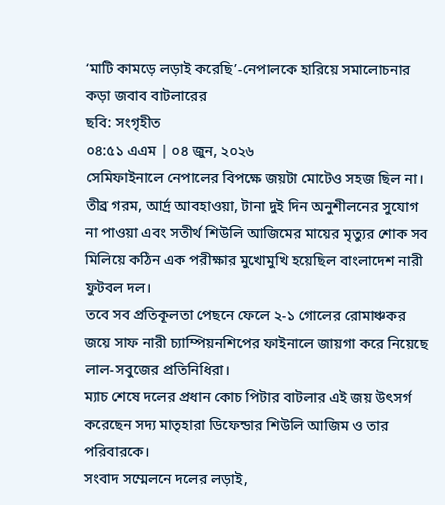‘মাটি কামড়ে লড়াই করেছি’-নেপালকে হারিয়ে সমালোচনার কড়া জবাব বাটলারের
ছবি: সংগৃহীত
০৪:৫১ এএম | ০৪ জুন, ২০২৬
সেমিফাইনালে নেপালের বিপক্ষে জয়টা মোটেও সহজ ছিল না। তীব্র গরম, আর্দ্র আবহাওয়া, টানা দুই দিন অনুশীলনের সুযোগ না পাওয়া এবং সতীর্থ শিউলি আজিমের মায়ের মৃত্যুর শোক সব মিলিয়ে কঠিন এক পরীক্ষার মুখোমুখি হয়েছিল বাংলাদেশ নারী ফুটবল দল।
তবে সব প্রতিকূলতা পেছনে ফেলে ২-১ গোলের রোমাঞ্চকর জয়ে সাফ নারী চ্যাম্পিয়নশিপের ফাইনালে জায়গা করে নিয়েছে লাল-সবুজের প্রতিনিধিরা।
ম্যাচ শেষে দলের প্রধান কোচ পিটার বাটলার এই জয় উৎসর্গ করেছেন সদ্য মাতৃহারা ডিফেন্ডার শিউলি আজিম ও তার পরিবারকে।
সংবাদ সম্মেলনে দলের লড়াই,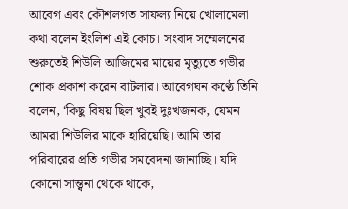আবেগ এবং কৌশলগত সাফল্য নিয়ে খোলামেলা কথা বলেন ইংলিশ এই কোচ। সংবাদ সম্মেলনের শুরুতেই শিউলি আজিমের মায়ের মৃত্যুতে গভীর শোক প্রকাশ করেন বাটলার। আবেগঘন কণ্ঠে তিনি বলেন, ‘কিছু বিষয় ছিল খুবই দুঃখজনক, যেমন আমরা শিউলির মাকে হারিয়েছি। আমি তার পরিবারের প্রতি গভীর সমবেদনা জানাচ্ছি। যদি কোনো সান্ত্বনা থেকে থাকে,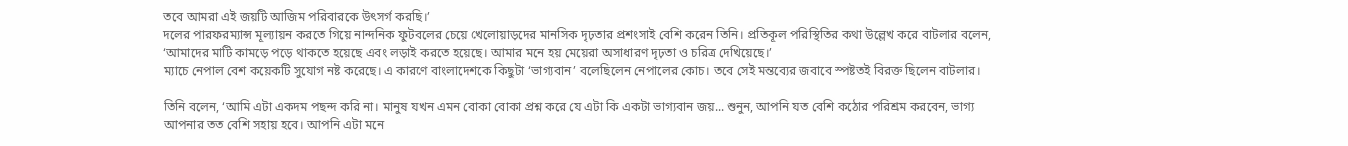তবে আমরা এই জয়টি আজিম পরিবারকে উৎসর্গ করছি।’
দলের পারফরম্যান্স মূল্যায়ন করতে গিয়ে নান্দনিক ফুটবলের চেয়ে খেলোয়াড়দের মানসিক দৃঢ়তার প্রশংসাই বেশি করেন তিনি। প্রতিকূল পরিস্থিতির কথা উল্লেখ করে বাটলার বলেন, ‘আমাদের মাটি কামড়ে পড়ে থাকতে হয়েছে এবং লড়াই করতে হয়েছে। আমার মনে হয় মেয়েরা অসাধারণ দৃঢ়তা ও চরিত্র দেখিয়েছে।’
ম্যাচে নেপাল বেশ কয়েকটি সুযোগ নষ্ট করেছে। এ কারণে বাংলাদেশকে কিছুটা ‘ভাগ্যবান’ বলেছিলেন নেপালের কোচ। তবে সেই মন্তব্যের জবাবে স্পষ্টতই বিরক্ত ছিলেন বাটলার।

তিনি বলেন, ‘আমি এটা একদম পছন্দ করি না। মানুষ যখন এমন বোকা বোকা প্রশ্ন করে যে এটা কি একটা ভাগ্যবান জয়... শুনুন, আপনি যত বেশি কঠোর পরিশ্রম করবেন, ভাগ্য আপনার তত বেশি সহায় হবে। আপনি এটা মনে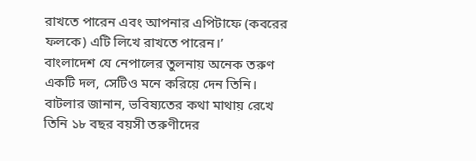রাখতে পারেন এবং আপনার এপিটাফে (কবরের ফলকে) এটি লিখে রাখতে পারেন।’
বাংলাদেশ যে নেপালের তুলনায় অনেক তরুণ একটি দল, সেটিও মনে করিয়ে দেন তিনি। বাটলার জানান, ভবিষ্যতের কথা মাথায় রেখে তিনি ১৮ বছর বয়সী তরুণীদের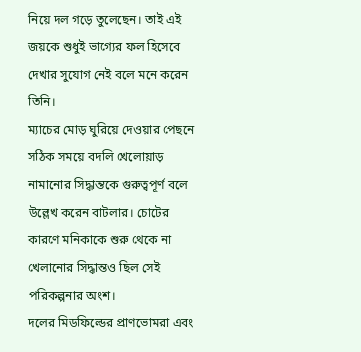নিয়ে দল গড়ে তুলেছেন। তাই এই জয়কে শুধুই ভাগ্যের ফল হিসেবে দেখার সুযোগ নেই বলে মনে করেন তিনি।
ম্যাচের মোড় ঘুরিয়ে দেওয়ার পেছনে সঠিক সময়ে বদলি খেলোয়াড় নামানোর সিদ্ধান্তকে গুরুত্বপূর্ণ বলে উল্লেখ করেন বাটলার। চোটের কারণে মনিকাকে শুরু থেকে না খেলানোর সিদ্ধান্তও ছিল সেই পরিকল্পনার অংশ।
দলের মিডফিল্ডের প্রাণভোমরা এবং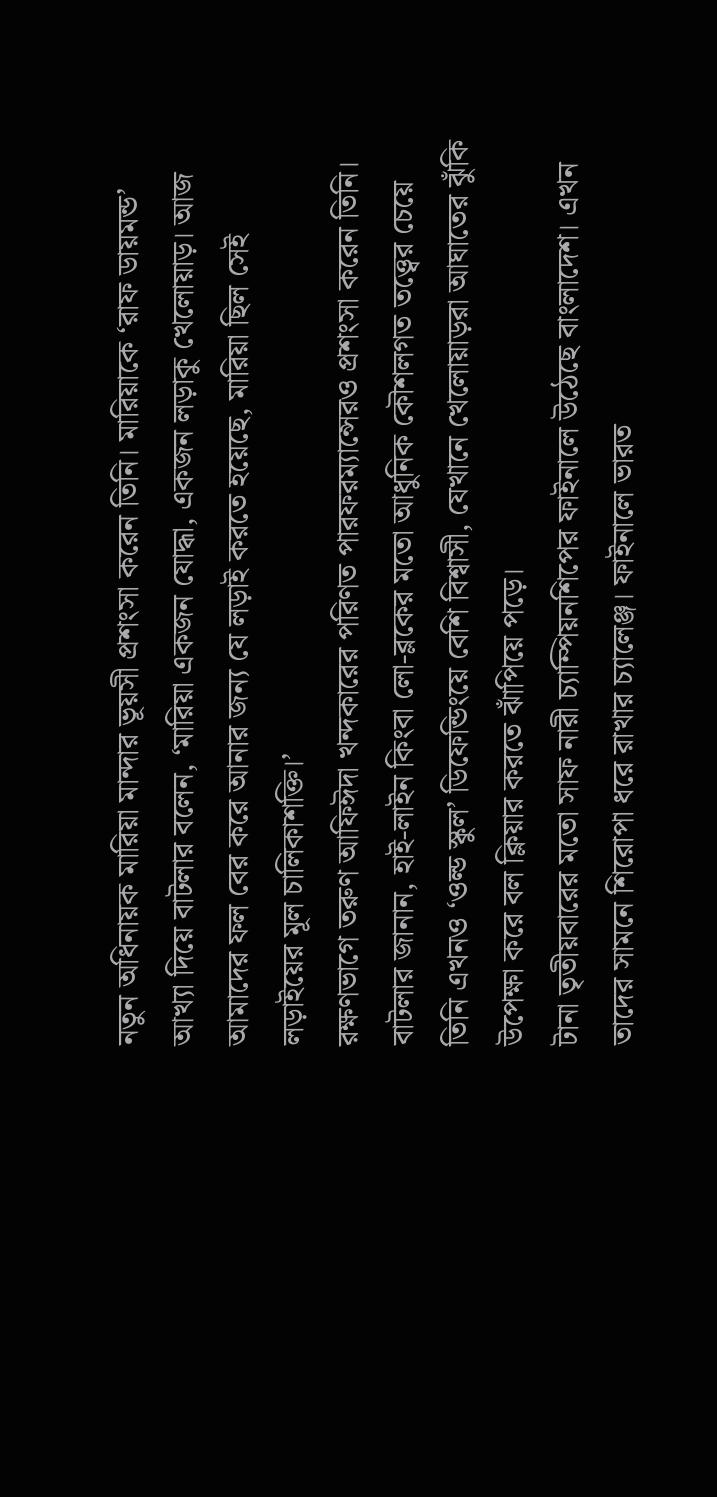নতুন অধিনায়ক মারিয়া মান্দার ভূয়সী প্রশংসা করেন তিনি। মারিয়াকে ‘রাফ ডায়মন্ড’ আখ্যা দিয়ে বাটলার বলেন, ‘মারিয়া একজন যোদ্ধা, একজন লড়াকু খেলোয়াড়। আজ আমাদের ফল বের করে আনার জন্য যে লড়াই করতে হয়েছে, মারিয়া ছিল সেই লড়াইয়ের মূল চালিকাশক্তি।’
রক্ষণভাগে তরুণ আফিঈদা খন্দকারের পরিণত পারফরম্যান্সেরও প্রশংসা করেন তিনি। বাটলার জানান, হাই-লাইন কিংবা লো-ব্লকের মতো আধুনিক কৌশলগত তত্ত্বের চেয়ে তিনি এখনও ‘ওল্ড স্কুল’ ডিফেন্ডিংয়ে বেশি বিশ্বাসী, যেখানে খেলোয়াড়রা আঘাতের ঝুঁকি উপেক্ষা করে বল ক্লিয়ার করতে ঝাঁপিয়ে পড়ে।
টানা তৃতীয়বারের মতো সাফ নারী চ্যাম্পিয়নশিপের ফাইনালে উঠেছে বাংলাদেশ। এখন তাদের সামনে শিরোপা ধরে রাখার চ্যালেঞ্জ। ফাইনালে ভারত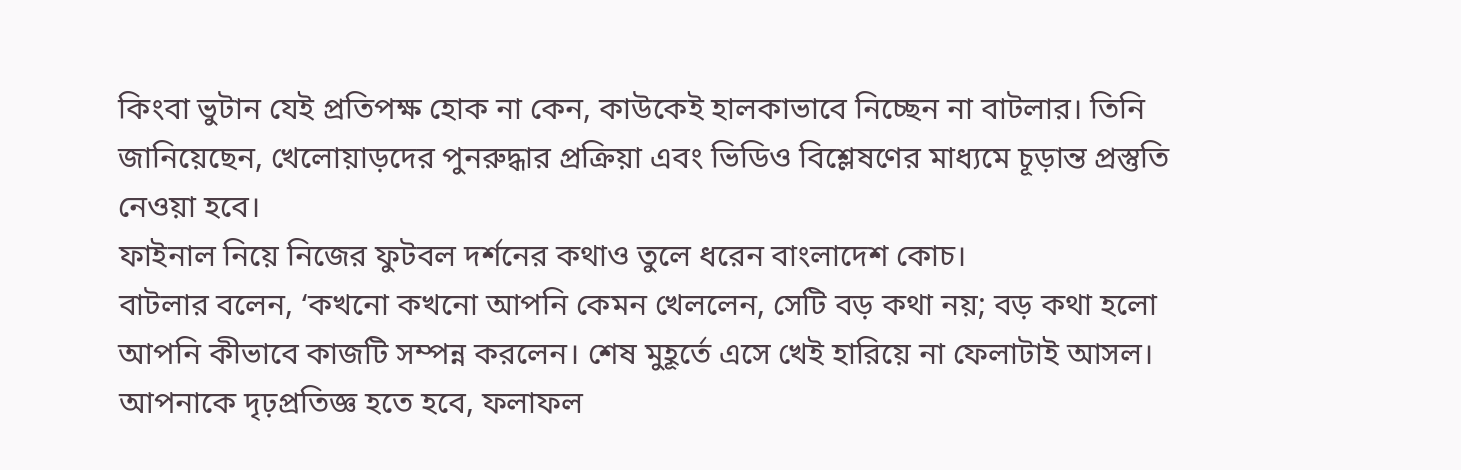কিংবা ভুটান যেই প্রতিপক্ষ হোক না কেন, কাউকেই হালকাভাবে নিচ্ছেন না বাটলার। তিনি জানিয়েছেন, খেলোয়াড়দের পুনরুদ্ধার প্রক্রিয়া এবং ভিডিও বিশ্লেষণের মাধ্যমে চূড়ান্ত প্রস্তুতি নেওয়া হবে।
ফাইনাল নিয়ে নিজের ফুটবল দর্শনের কথাও তুলে ধরেন বাংলাদেশ কোচ।
বাটলার বলেন, ‘কখনো কখনো আপনি কেমন খেললেন, সেটি বড় কথা নয়; বড় কথা হলো আপনি কীভাবে কাজটি সম্পন্ন করলেন। শেষ মুহূর্তে এসে খেই হারিয়ে না ফেলাটাই আসল। আপনাকে দৃঢ়প্রতিজ্ঞ হতে হবে, ফলাফল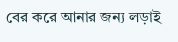বের করে আনার জন্য লড়াই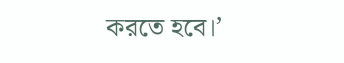করতে হবে।’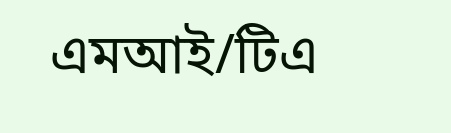এমআই/টিএ